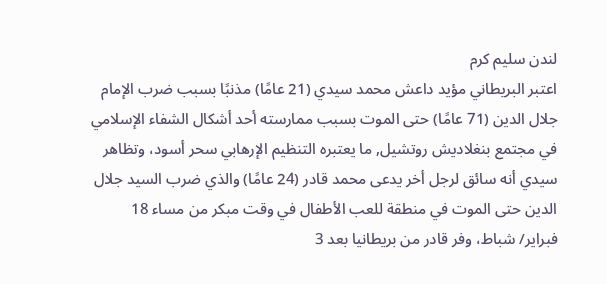لندن سليم كرم
اعتبر البريطاني مؤيد داعش محمد سيدي (21 عامًا) مذنبًا بسبب ضرب الإمام جلال الدين (71 عامًا) حتى الموت بسبب ممارسته أحد أشكال الشفاء الإسلامي في مجتمع بنغلاديش روتشيل, ما يعتبره التنظيم الإرهابي سحر أسود، وتظاهر سيدي أنه سائق لرجل أخر يدعى محمد قادر (24 عامًا) والذي ضرب السيد جلال الدين حتى الموت في منطقة للعب الأطفال في وقت مبكر من مساء 18 فبراير/ شباط، وفر قادر من بريطانيا بعد 3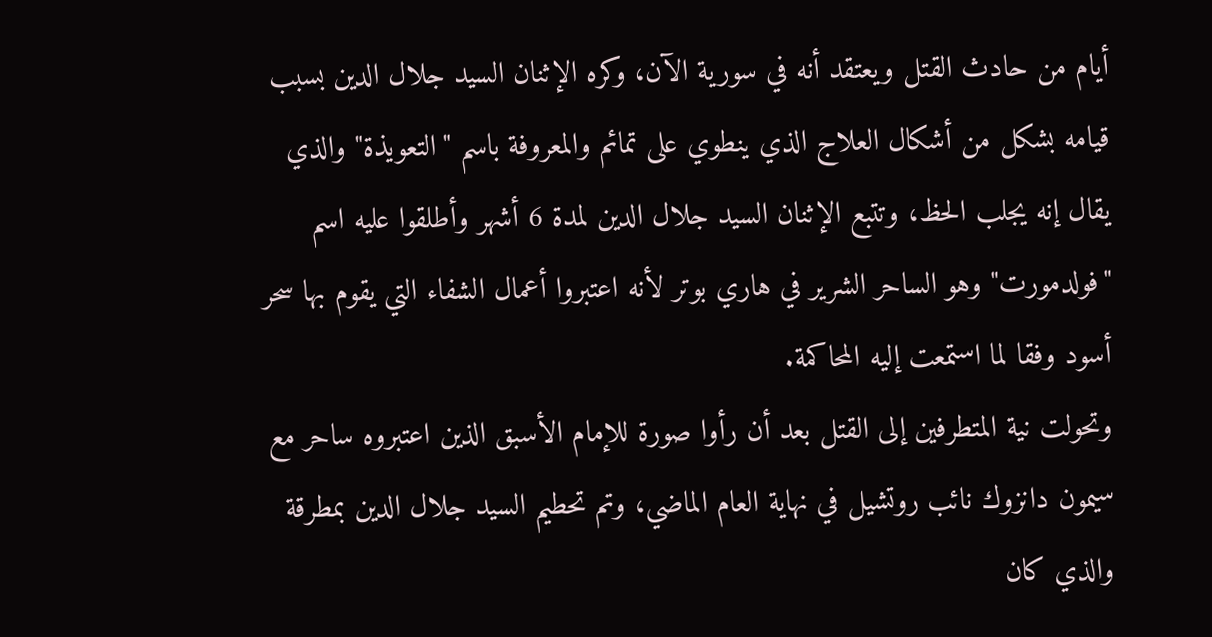أيام من حادث القتل ويعتقد أنه في سورية الآن، وكره الإثنان السيد جلال الدين بسبب قيامه بشكل من أشكال العلاج الذي ينطوي على تمائم والمعروفة باسم "التعويذة" والذي يقال إنه يجلب الحظ، وتتبع الإثنان السيد جلال الدين لمدة 6 أشهر وأطلقوا عليه اسم "فولدمورت" وهو الساحر الشرير في هاري بوتر لأنه اعتبروا أعمال الشفاء التي يقوم بها سحر أسود وفقا لما استمعت إليه المحاكمة.
وتحولت نية المتطرفين إلى القتل بعد أن رأوا صورة للإمام الأسبق الذين اعتبروه ساحر مع سيمون دانزوك نائب روتشيل في نهاية العام الماضي، وتم تحطيم السيد جلال الدين بمطرقة والذي كان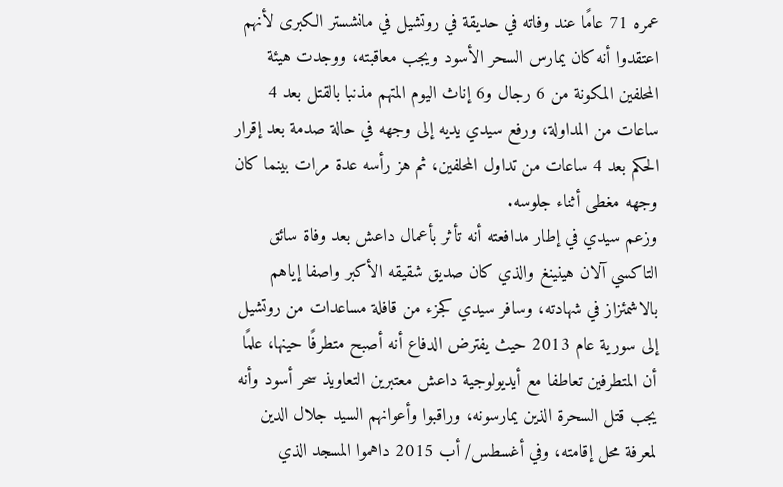عمره 71 عامًا عند وفاته في حديقة في روتشيل في مانشستر الكبرى لأنهم اعتقدوا أنه كان يمارس السحر الأسود ويجب معاقبته، ووجدت هيئة المحلفين المكونة من 6 رجال و6 إناث اليوم المتهم مذنبا بالقتل بعد 4 ساعات من المداولة، ورفع سيدي يديه إلى وجهه في حالة صدمة بعد إقرار الحكم بعد 4 ساعات من تداول المحلفين، ثم هز رأسه عدة مرات بينما كان وجهه مغطى أثناء جلوسه.
وزعم سيدي في إطار مدافعته أنه تأثر بأعمال داعش بعد وفاة سائق التاكسي آلان هينينغ والذي كان صديق شقيقه الأكبر واصفا إياهم بالاشمئزاز في شهادته، وسافر سيدي كجزء من قافلة مساعدات من روتشيل إلى سورية عام 2013 حيث يفترض الدفاع أنه أصبح متطرفًا حينها، علمًا أن المتطرفين تعاطفا مع أيديولوجية داعش معتبرين التعاويذ سحر أسود وأنه يجب قتل السحرة الذين يمارسونه، وراقبوا وأعوانهم السيد جلال الدين لمعرفة محل إقامته، وفي أغسطس/ أب 2015 داهموا المسجد الذي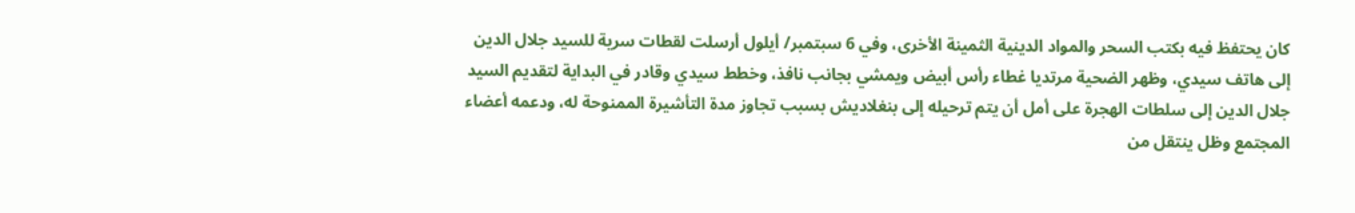كان يحتفظ فيه بكتب السحر والمواد الدينية الثمينة الأخرى، وفي 6 سبتمبر/ أيلول أرسلت لقطات سرية للسيد جلال الدين إلى هاتف سيدي، وظهر الضحية مرتديا غطاء رأس أبيض ويمشي بجانب نافذ، وخطط سيدي وقادر في البداية لتقديم السيد جلال الدين إلى سلطات الهجرة على أمل أن يتم ترحيله إلى بنغلاديش بسبب تجاوز مدة التأشيرة الممنوحة له، ودعمه أعضاء المجتمع وظل ينتقل من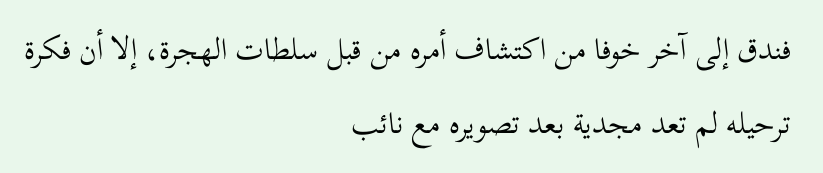فندق إلى آخر خوفا من اكتشاف أمره من قبل سلطات الهجرة، إلا أن فكرة ترحيله لم تعد مجدية بعد تصويره مع نائب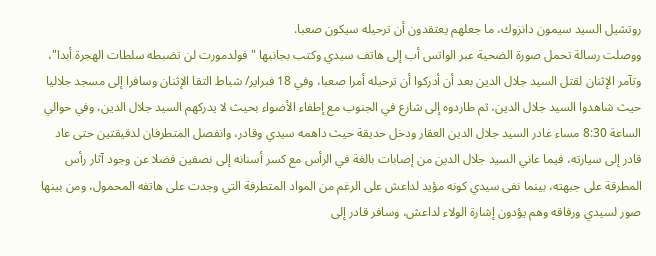روتشيل السيد سيمون دانزوك، ما جعلهم يعتقدون أن ترحيله سيكون صعبا.
ووصلت رسالة تحمل صورة الضحية عبر الواتس أب إلى هاتف سيدي وكتب بجانبها "فولدمورت لن تضبطه سلطات الهجرة أبدا"، وتآمر الإثنان لقتل السيد جلال الدين بعد أن أدركوا أن ترحيله أمرا صعبا، وفي 18 فبراير/ شباط التقا الإثنان وسافرا إلى مسجد جلاليا حيث شاهدوا السيد جلال الدين، ثم طاردوه إلى شارع في الجنوب مع إطفاء الأضواء بحيث لا يدركهم السيد جلال الدين، وفي حوالي الساعة 8:30 مساء غادر السيد جلال الدين العقار ودخل حديقة حيث داهمه سيدي وقادر، وانفصل المتطرفان لدقيقتين حتى عاد قادر إلى سيارته، فيما عاني السيد جلال الدين من إصابات بالغة في الرأس مع كسر أسنانه إلى نصفين فضلا عن وجود آثار رأس المطرقة على جبهته، بينما نفى سيدي كونه مؤيد لداعش على الرغم من المواد المتطرفة التي وجدت على هاتفه المحمول، ومن بينها صور لسيدي ورفاقه وهم يؤدون إشارة الولاء لداعش، وسافر قادر إلى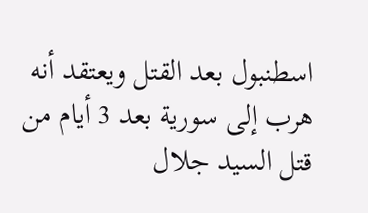اسطنبول بعد القتل ويعتقد أنه هرب إلى سورية بعد 3 أيام من قتل السيد جلال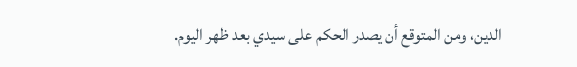الدين، ومن المتوقع أن يصدر الحكم على سيدي بعد ظهر اليوم.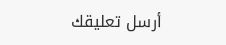أرسل تعليقك